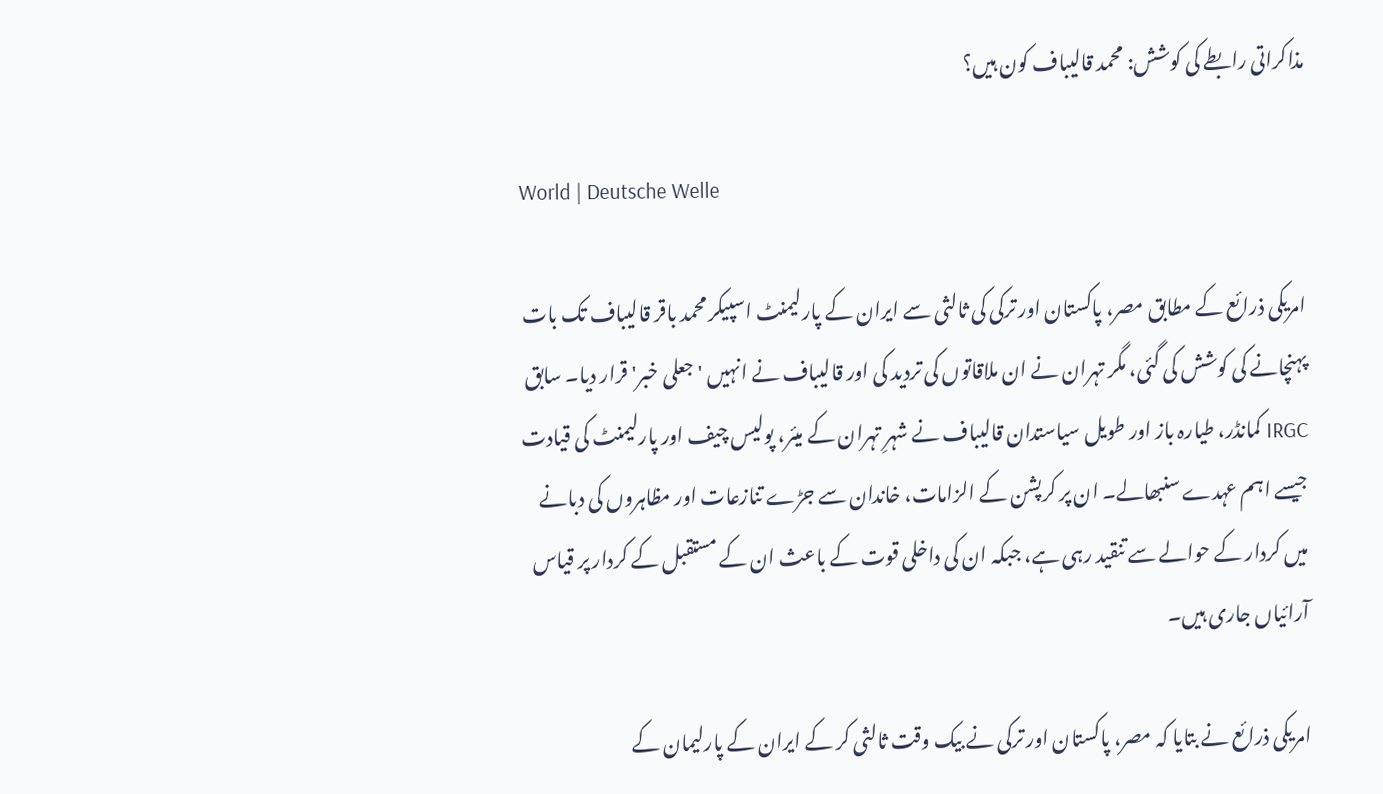مذاکراتی رابطے کی کوشش: محمد قالیباف کون ہیں؟

World | Deutsche Welle

امریکی ذرائع کے مطابق مصر، پاکستان اور ترکی کی ثالثی سے ایران کے پارلیمنٹ اسپیکر محمد باقر قالیباف تک بات پہنچانے کی کوشش کی گئی، مگر تہران نے ان ملاقاتوں کی تردید کی اور قالیباف نے انہیں 'جعلی خبر' قرار دیا۔ سابق IRGC کمانڈر، طیارہ باز اور طویل سیاستدان قالیباف نے شہرِ تہران کے میئر، پولیس چیف اور پارلیمنٹ کی قیادت جیسے اہم عہدے سنبھالے۔ ان پر کرپشن کے الزامات، خاندان سے جڑے تنازعات اور مظاہروں کی دبانے میں کردار کے حوالے سے تنقید رہی ہے، جبکہ ان کی داخلی قوت کے باعث ان کے مستقبل کے کردار پر قیاس آرائیاں جاری ہیں۔

امریکی ذرائع نے بتایا کہ مصر، پاکستان اور ترکی نے بیک وقت ثالثی کر کے ایران کے پارلیمان کے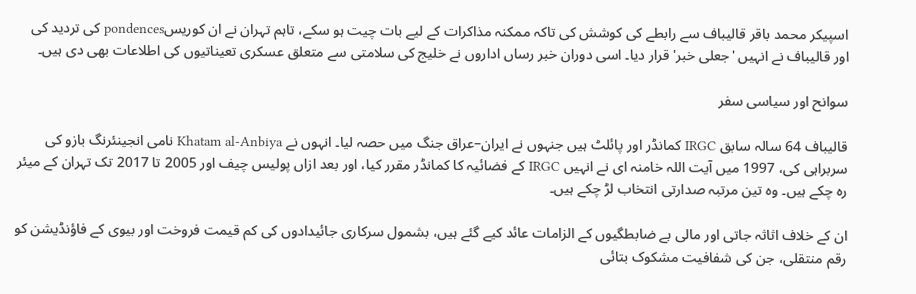اسپیکر محمد باقر قالیباف سے رابطے کی کوشش کی تاکہ ممکنہ مذاکرات کے لیے بات چیت ہو سکے، تاہم تہران نے ان کوریسpondences کی تردید کی اور قالیباف نے انہیں 'جعلی خبر' قرار دیا۔ اسی دوران خبر رساں اداروں نے خلیج کی سلامتی سے متعلق عسکری تعیناتیوں کی اطلاعات بھی دی ہیں۔

سوانح اور سیاسی سفر

قالیباف 64 سالہ سابق IRGC کمانڈر اور پائلٹ ہیں جنہوں نے ایران–عراق جنگ میں حصہ لیا۔ انہوں نے Khatam al-Anbiya نامی انجینئرنگ بازو کی سربراہی کی، 1997 میں آیت اللہ خامنہ ای نے انہیں IRGC کے فضائیہ کا کمانڈر مقرر کیا، اور بعد ازاں پولیس چیف اور 2005 تا 2017 تک تہران کے میئر رہ چکے ہیں۔ وہ تین مرتبہ صدارتی انتخاب لڑ چکے ہیں۔

ان کے خلاف اثاثہ جاتی اور مالی بے ضابطگیوں کے الزامات عائد کیے گئے ہیں، بشمول سرکاری جائیدادوں کی کم قیمت فروخت اور بیوی کے فاؤنڈیشن کو رقم منتقلی، جن کی شفافیت مشکوک بتائی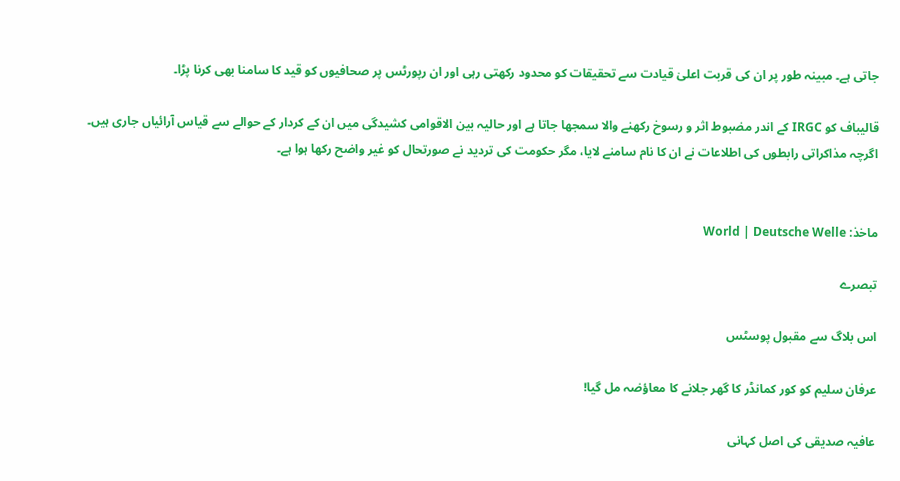جاتی ہے۔ مبینہ طور پر ان کی قربت اعلیٰ قیادت سے تحقیقات کو محدود رکھتی رہی اور ان رپورٹس پر صحافیوں کو قید کا سامنا بھی کرنا پڑا۔

قالیباف کو IRGC کے اندر مضبوط اثر و رسوخ رکھنے والا سمجھا جاتا ہے اور حالیہ بین الاقوامی کشیدگی میں ان کے کردار کے حوالے سے قیاس آرائیاں جاری ہیں۔ اگرچہ مذاکراتی رابطوں کی اطلاعات نے ان کا نام سامنے لایا، مگر حکومت کی تردید نے صورتحال کو غیر واضح رکھا ہوا ہے۔


ماخذ: World | Deutsche Welle

تبصرے

اس بلاگ سے مقبول پوسٹس

عرفان سلیم کو کور کمانڈر کا گھر جلانے کا معاؤضہ مل گیا!

عافیہ صدیقی کی اصل کہانی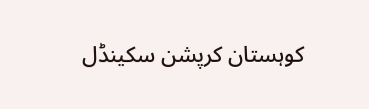کوہستان کرپشن سکینڈل